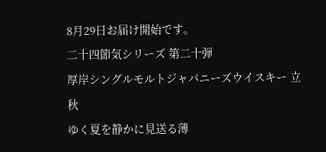8月29日お届け開始です。
二十四節気シリーズ 第二十弾
厚岸シングルモルトジャパニーズウイスキー 立秋
ゆく夏を静かに見送る薄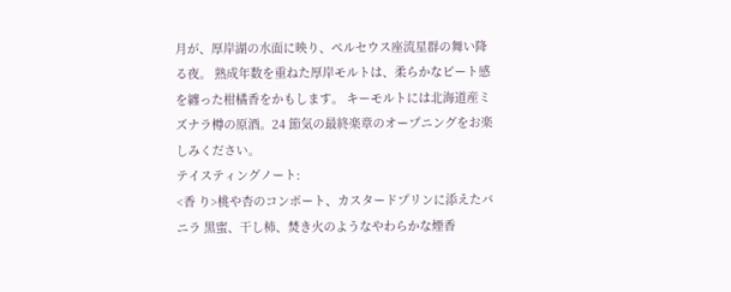月が、厚岸湖の水面に映り、ぺルセウス座流星群の舞い降る夜。 熟成年数を重ねた厚岸モルトは、柔らかなピート感を纏った柑橘香をかもします。 キーモルトには北海道産ミズナラ樽の原酒。24 節気の最終楽章のオープニングをお楽しみください。
テイスティングノート:
<香 り>桃や杏のコンポート、カスタードプリンに添えたバニラ 黒蜜、干し柿、焚き火のようなやわらかな煙香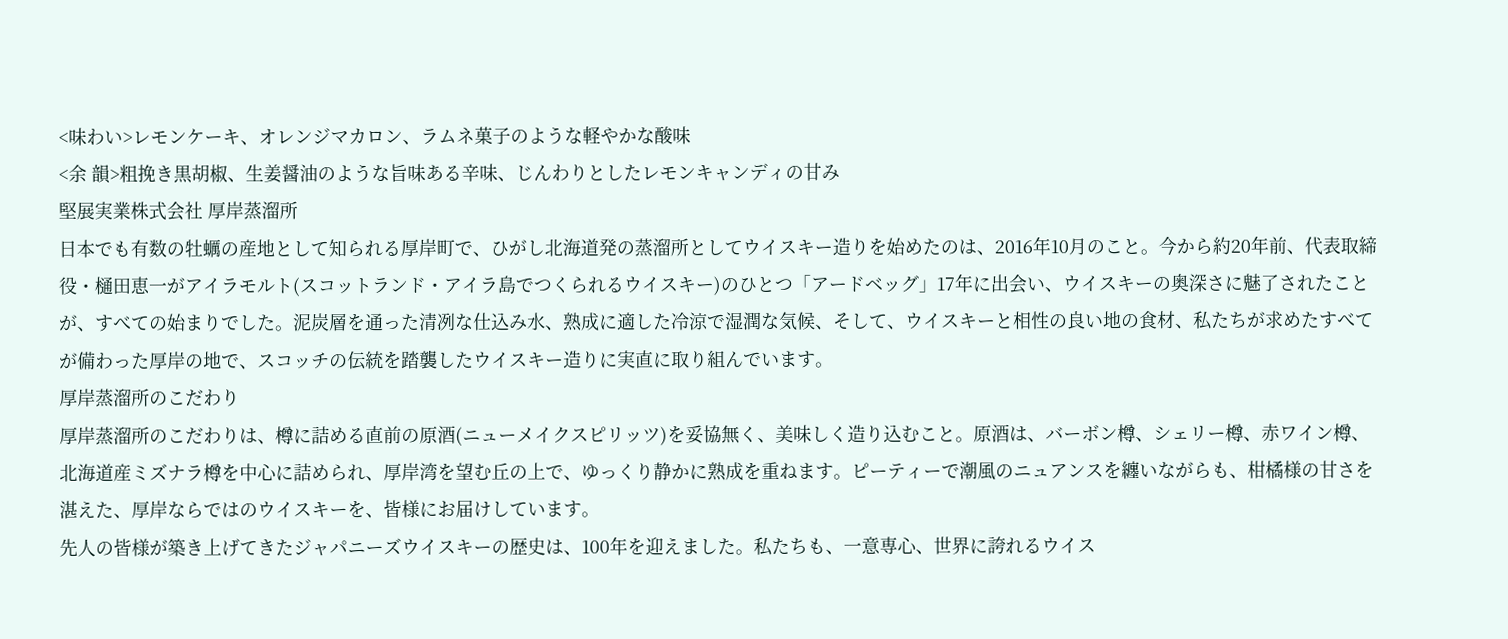<味わい>レモンケーキ、オレンジマカロン、ラムネ菓子のような軽やかな酸味
<余 韻>粗挽き黒胡椒、生姜醤油のような旨味ある辛味、じんわりとしたレモンキャンディの甘み
堅展実業株式会社 厚岸蒸溜所
日本でも有数の牡蠣の産地として知られる厚岸町で、ひがし北海道発の蒸溜所としてウイスキー造りを始めたのは、2016年10月のこと。今から約20年前、代表取締役・樋田恵一がアイラモルト(スコットランド・アイラ島でつくられるウイスキー)のひとつ「アードベッグ」17年に出会い、ウイスキーの奥深さに魅了されたことが、すべての始まりでした。泥炭層を通った清冽な仕込み水、熟成に適した冷涼で湿潤な気候、そして、ウイスキーと相性の良い地の食材、私たちが求めたすべてが備わった厚岸の地で、スコッチの伝統を踏襲したウイスキー造りに実直に取り組んでいます。
厚岸蒸溜所のこだわり
厚岸蒸溜所のこだわりは、樽に詰める直前の原酒(ニューメイクスピリッツ)を妥協無く、美味しく造り込むこと。原酒は、バーボン樽、シェリー樽、赤ワイン樽、北海道産ミズナラ樽を中心に詰められ、厚岸湾を望む丘の上で、ゆっくり静かに熟成を重ねます。ピーティーで潮風のニュアンスを纏いながらも、柑橘様の甘さを湛えた、厚岸ならではのウイスキーを、皆様にお届けしています。
先人の皆様が築き上げてきたジャパニーズウイスキーの歴史は、100年を迎えました。私たちも、一意専心、世界に誇れるウイス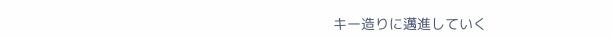キー造りに邁進していく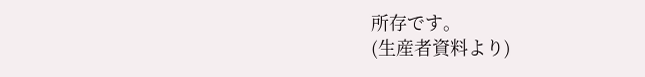所存です。
(生産者資料より)